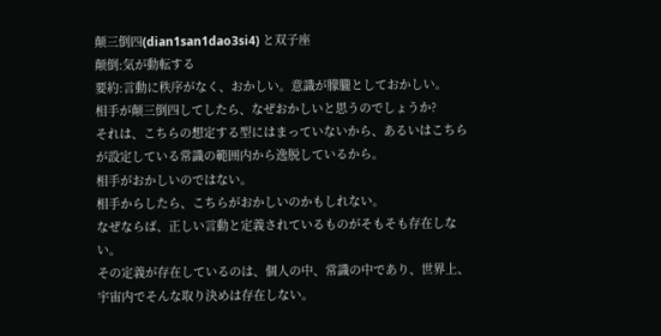颠三倒四(dian1san1dao3si4) と双子座
颠倒:気が動転する
要約:言動に秩序がなく、おかしい。意識が朦朧としておかしい。
相手が颠三倒四してしたら、なぜおかしいと思うのでしょうか?
それは、こちらの想定する型にはまっていないから、あるいはこちらが設定している常識の範囲内から逸脱しているから。
相手がおかしいのではない。
相手からしたら、こちらがおかしいのかもしれない。
なぜならば、正しい言動と定義されているものがそもそも存在しない。
その定義が存在しているのは、個人の中、常識の中であり、世界上、宇宙内でそんな取り決めは存在しない。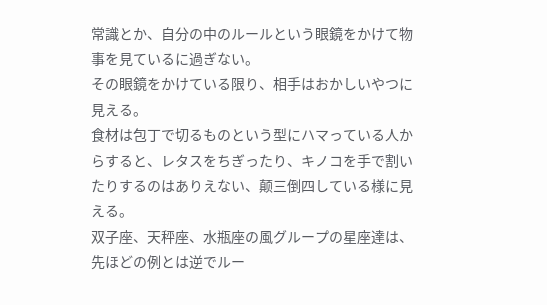常識とか、自分の中のルールという眼鏡をかけて物事を見ているに過ぎない。
その眼鏡をかけている限り、相手はおかしいやつに見える。
食材は包丁で切るものという型にハマっている人からすると、レタスをちぎったり、キノコを手で割いたりするのはありえない、颠三倒四している様に見える。
双子座、天秤座、水瓶座の風グループの星座達は、先ほどの例とは逆でルー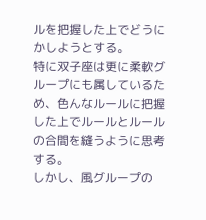ルを把握した上でどうにかしようとする。
特に双子座は更に柔軟グループにも属しているため、色んなルールに把握した上でルールとルールの合間を縫うように思考する。
しかし、風グループの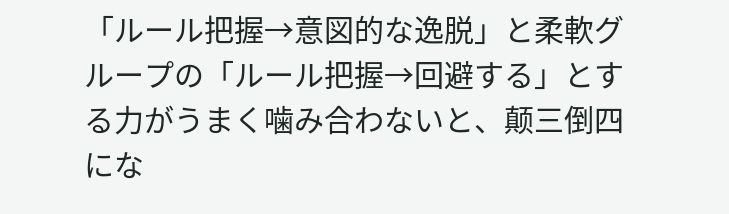「ルール把握→意図的な逸脱」と柔軟グループの「ルール把握→回避する」とする力がうまく噛み合わないと、颠三倒四にな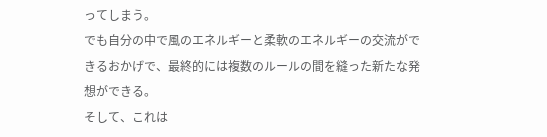ってしまう。
でも自分の中で風のエネルギーと柔軟のエネルギーの交流ができるおかげで、最終的には複数のルールの間を縫った新たな発想ができる。
そして、これは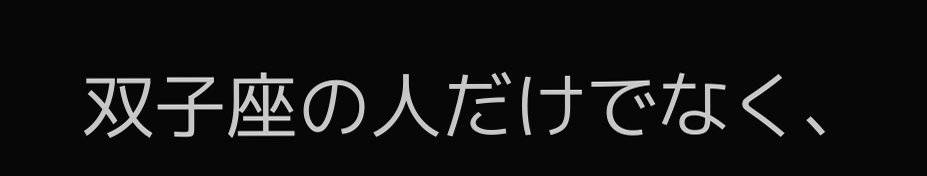双子座の人だけでなく、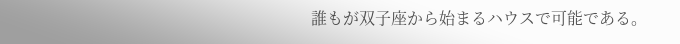誰もが双子座から始まるハウスで可能である。